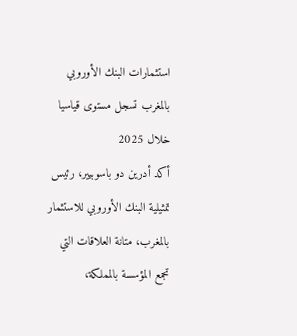استثمارات البنك الأوروبي بالمغرب تسجل مستوى قياسيا خلال 2025
أكد أدرين دو باسوبيير، رئيس تمثيلية البنك الأوروبي للاستثمار بالمغرب، متانة العلاقات التي تجمع المؤسسة بالمملكة،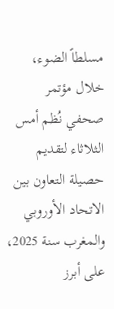مسلطاً الضوء، خلال مؤتمر صحفي نُظم أمس الثلاثاء لتقديم حصيلة التعاون بين الاتحاد الأوروبي والمغرب سنة 2025، على أبرز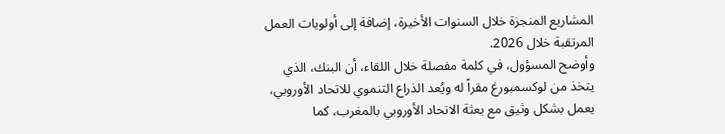المشاريع المنجزة خلال السنوات الأخيرة، إضافة إلى أولويات العمل المرتقبة خلال 2026.
وأوضح المسؤول، في كلمة مفصلة خلال اللقاء، أن البنك، الذي يتخذ من لوكسمبورغ مقراً له ويُعد الذراع التنموي للاتحاد الأوروبي، يعمل بشكل وثيق مع بعثة الاتحاد الأوروبي بالمغرب، كما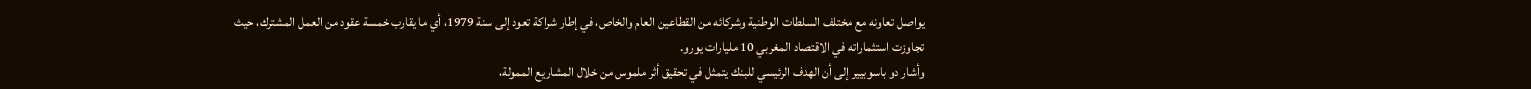يواصل تعاونه مع مختلف السلطات الوطنية وشركائه من القطاعين العام والخاص، في إطار شراكة تعود إلى سنة 1979، أي ما يقارب خمسة عقود من العمل المشترك، حيث تجاوزت استثماراته في الاقتصاد المغربي 10 مليارات يورو.
وأشار دو باسوبيير إلى أن الهدف الرئيسي للبنك يتمثل في تحقيق أثر ملموس من خلال المشاريع الممولة،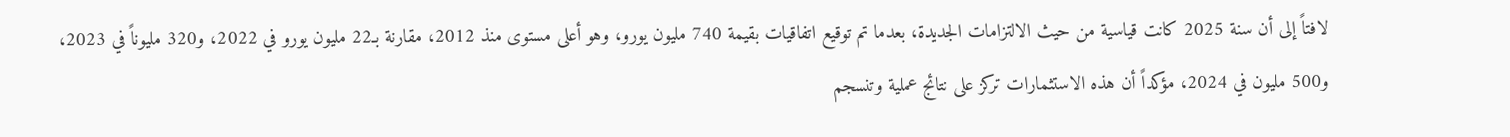لافتاً إلى أن سنة 2025 كانت قياسية من حيث الالتزامات الجديدة، بعدما تم توقيع اتفاقيات بقيمة 740 مليون يورو، وهو أعلى مستوى منذ 2012، مقارنة بـ22 مليون يورو في 2022، و320 مليوناً في 2023، و500 مليون في 2024، مؤكداً أن هذه الاستثمارات تركز على نتائج عملية وتنسجم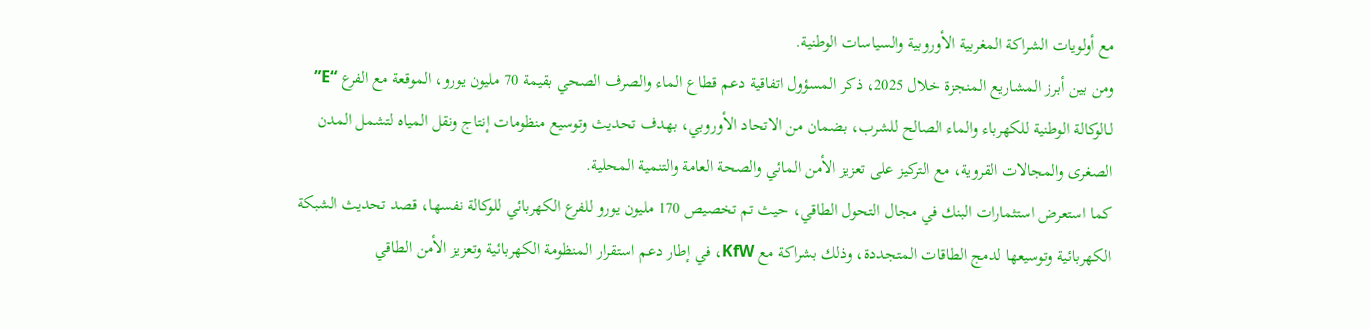مع أولويات الشراكة المغربية الأوروبية والسياسات الوطنية.
ومن بين أبرز المشاريع المنجزة خلال 2025، ذكر المسؤول اتفاقية دعم قطاع الماء والصرف الصحي بقيمة 70 مليون يورو، الموقعة مع الفرع “E” لـالوكالة الوطنية للكهرباء والماء الصالح للشرب، بضمان من الاتحاد الأوروبي، بهدف تحديث وتوسيع منظومات إنتاج ونقل المياه لتشمل المدن الصغرى والمجالات القروية، مع التركيز على تعزيز الأمن المائي والصحة العامة والتنمية المحلية.
كما استعرض استثمارات البنك في مجال التحول الطاقي، حيث تم تخصيص 170 مليون يورو للفرع الكهربائي للوكالة نفسها، قصد تحديث الشبكة الكهربائية وتوسيعها لدمج الطاقات المتجددة، وذلك بشراكة مع KfW، في إطار دعم استقرار المنظومة الكهربائية وتعزيز الأمن الطاقي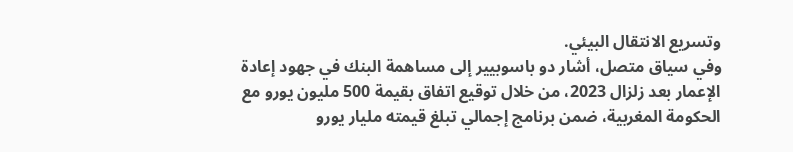وتسريع الانتقال البيئي.
وفي سياق متصل، أشار دو باسوبيير إلى مساهمة البنك في جهود إعادة الإعمار بعد زلزال 2023، من خلال توقيع اتفاق بقيمة 500 مليون يورو مع الحكومة المغربية، ضمن برنامج إجمالي تبلغ قيمته مليار يورو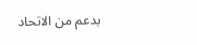بدعم من الاتحاد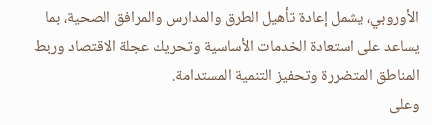الأوروبي، يشمل إعادة تأهيل الطرق والمدارس والمرافق الصحية، بما يساعد على استعادة الخدمات الأساسية وتحريك عجلة الاقتصاد وربط المناطق المتضررة وتحفيز التنمية المستدامة.
وعلى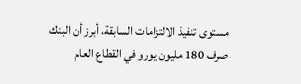مستوى تنفيذ الالتزامات السابقة، أبرز أن البنك صرف 180 مليون يورو في القطاع العام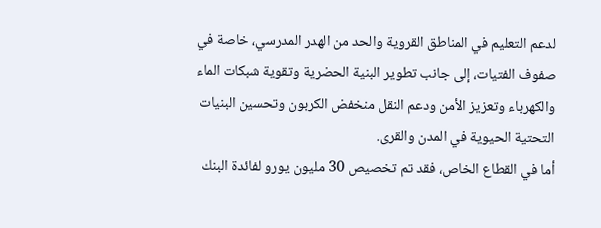لدعم التعليم في المناطق القروية والحد من الهدر المدرسي، خاصة في صفوف الفتيات، إلى جانب تطوير البنية الحضرية وتقوية شبكات الماء والكهرباء وتعزيز الأمن ودعم النقل منخفض الكربون وتحسين البنيات التحتية الحيوية في المدن والقرى.
أما في القطاع الخاص، فقد تم تخصيص 30 مليون يورو لفائدة البنك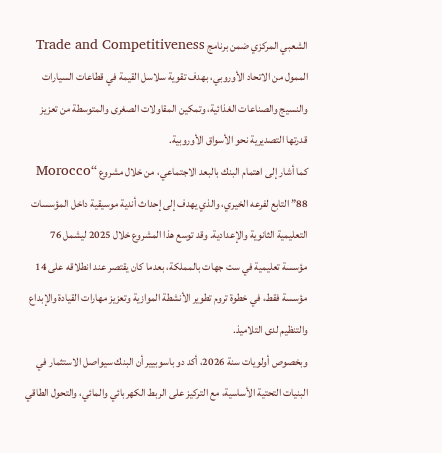الشعبي المركزي ضمن برنامج Trade and Competitiveness الممول من الاتحاد الأوروبي، بهدف تقوية سلاسل القيمة في قطاعات السيارات والنسيج والصناعات الغذائية، وتمكين المقاولات الصغرى والمتوسطة من تعزيز قدرتها التصديرية نحو الأسواق الأوروبية.
كما أشار إلى اهتمام البنك بالبعد الاجتماعي، من خلال مشروع “Morocco 88” التابع لفرعه الخيري، والذي يهدف إلى إحداث أندية موسيقية داخل المؤسسات التعليمية الثانوية والإعدادية. وقد توسع هذا المشروع خلال 2025 ليشمل 76 مؤسسة تعليمية في ست جهات بالمملكة، بعدما كان يقتصر عند انطلاقه على 14 مؤسسة فقط، في خطوة تروم تطوير الأنشطة الموازية وتعزيز مهارات القيادة والإبداع والتنظيم لدى التلاميذ.
وبخصوص أولويات سنة 2026، أكد دو باسوبيير أن البنك سيواصل الاستثمار في البنيات التحتية الأساسية، مع التركيز على الربط الكهربائي والمائي، والتحول الطاقي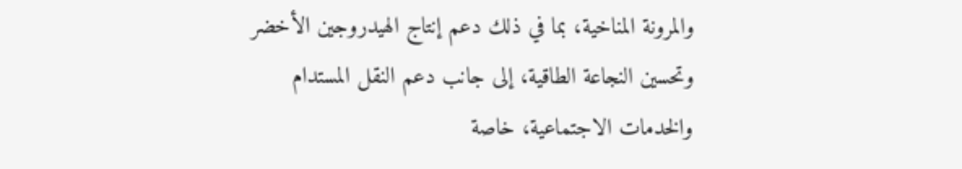والمرونة المناخية، بما في ذلك دعم إنتاج الهيدروجين الأخضر وتحسين النجاعة الطاقية، إلى جانب دعم النقل المستدام والخدمات الاجتماعية، خاصة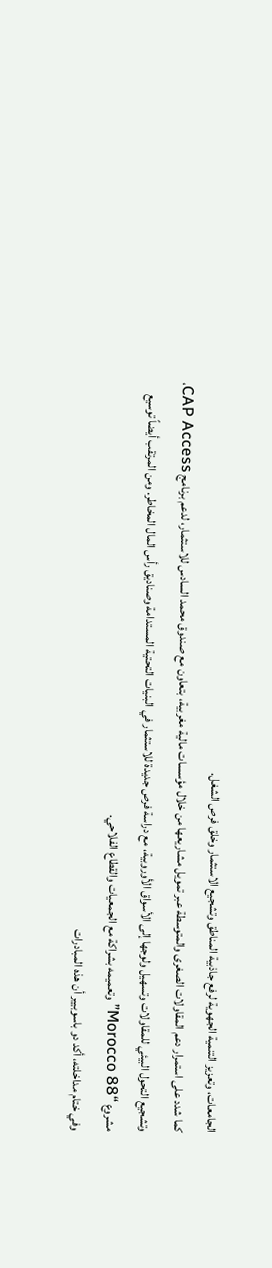الجامعات، وتعزيز التنمية الجهوية لرفع جاذبية المناطق وتشجيع الاستثمار وخلق فرص الشغل.
كما شدد على استمرار دعم المقاولات الصغرى والمتوسطة عبر تمويل مشاريعها من خلال مؤسسات مالية مغربية، بتعاون مع صندوق محمد السادس للاستثمار، لدعم برنامج CAP Access، وتشجيع التحول البيئي للمقاولات وتسهيل ولوجها إلى الأسواق الأوروبية، مع دراسة فرص جديدة للاستثمار في البنيات التحتية المستدامة وصناديق رأس المال المخاطر. ومن المرتقب أيضاً توسيع مشروع “Morocco 88” وتعميمه بشراكة مع الجمعيات والقطاع الفلاحي.
وفي ختام مداخلته، أكد دو باسوبيير أن هذه المبادرات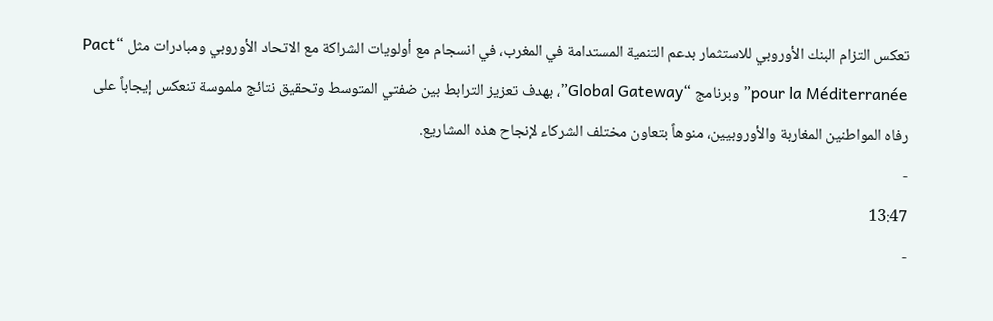تعكس التزام البنك الأوروبي للاستثمار بدعم التنمية المستدامة في المغرب، في انسجام مع أولويات الشراكة مع الاتحاد الأوروبي ومبادرات مثل “Pact pour la Méditerranée” وبرنامج “Global Gateway”، بهدف تعزيز الترابط بين ضفتي المتوسط وتحقيق نتائج ملموسة تنعكس إيجاباً على رفاه المواطنين المغاربة والأوروبيين، منوهاً بتعاون مختلف الشركاء لإنجاح هذه المشاريع.
-
13:47
-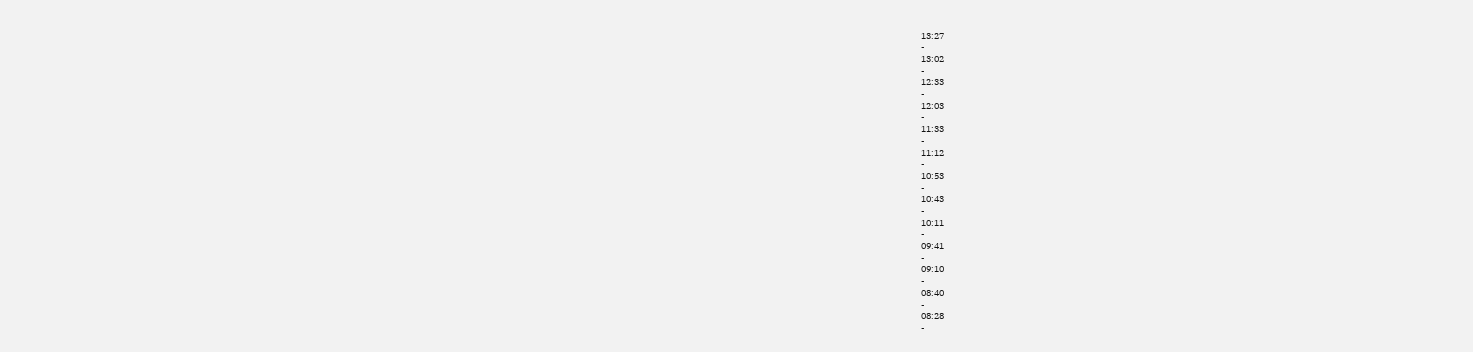13:27
-
13:02
-
12:33
-
12:03
-
11:33
-
11:12
-
10:53
-
10:43
-
10:11
-
09:41
-
09:10
-
08:40
-
08:28
-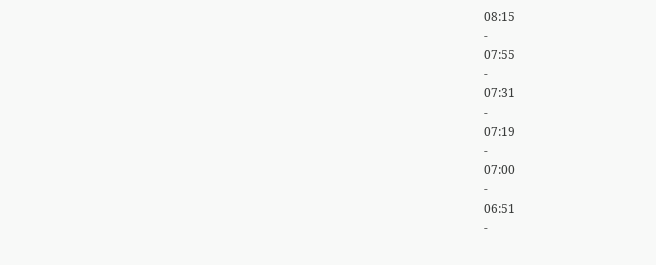08:15
-
07:55
-
07:31
-
07:19
-
07:00
-
06:51
-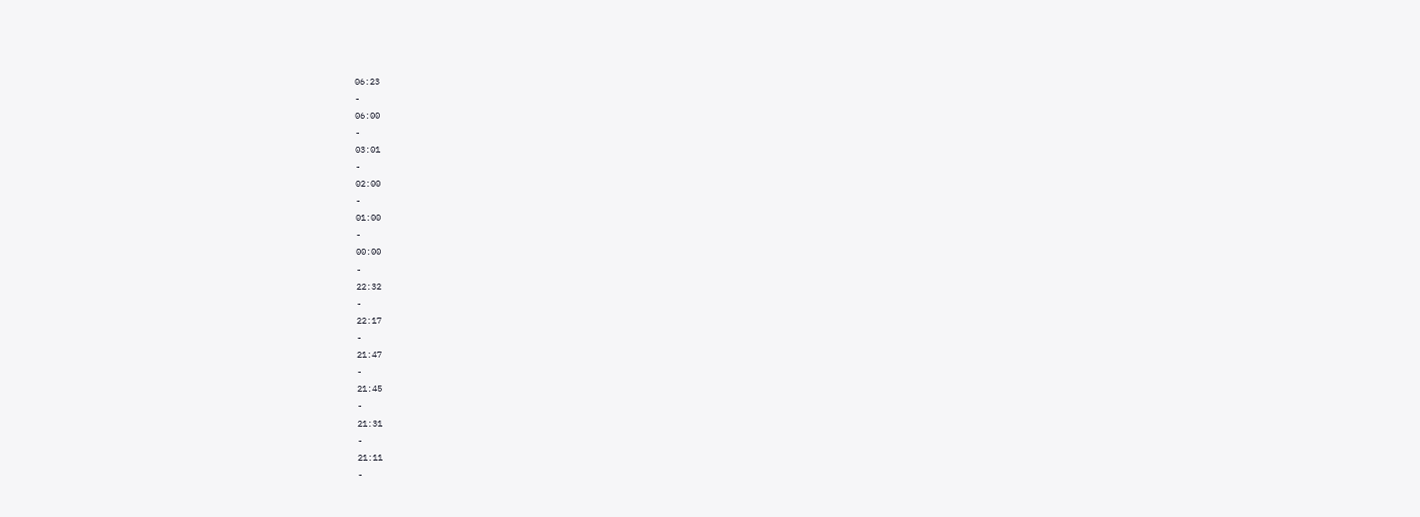06:23
-
06:00
-
03:01
-
02:00
-
01:00
-
00:00
-
22:32
-
22:17
-
21:47
-
21:45
-
21:31
-
21:11
-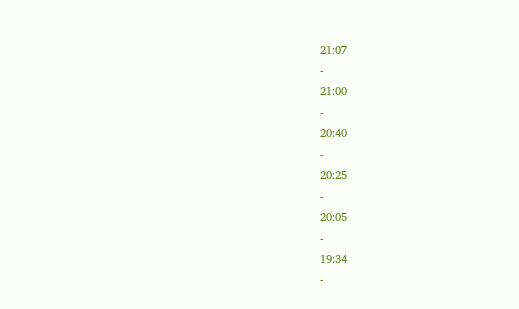21:07
-
21:00
-
20:40
-
20:25
-
20:05
-
19:34
-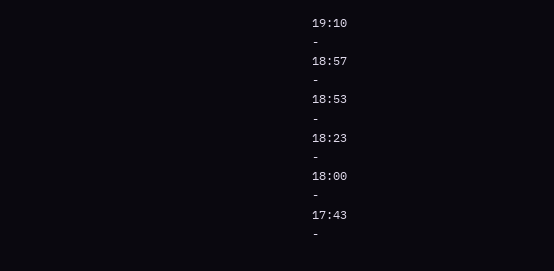19:10
-
18:57
-
18:53
-
18:23
-
18:00
-
17:43
-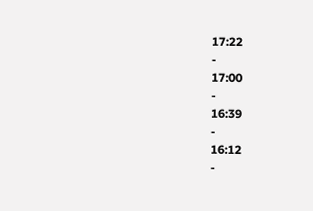17:22
-
17:00
-
16:39
-
16:12
-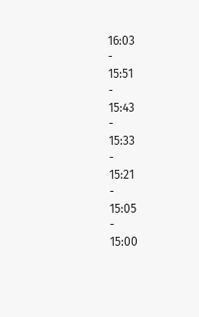16:03
-
15:51
-
15:43
-
15:33
-
15:21
-
15:05
-
15:00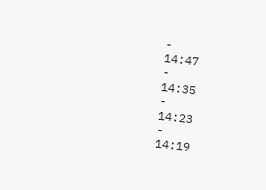-
14:47
-
14:35
-
14:23
-
14:19